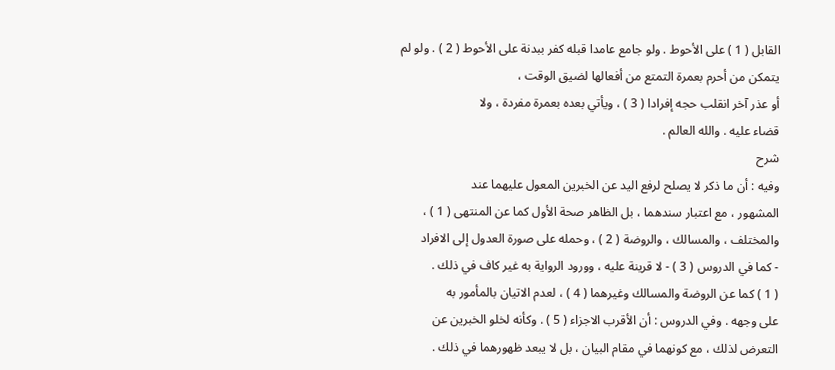القابل ( 1 ) على الأحوط . ولو جامع عامدا قبله كفر ببدنة على الأحوط ( 2 ) . ولو لم يتمكن من أحرم بعمرة التمتع من أفعالها لضيق الوقت ،
أو عذر آخر انقلب حجه إفرادا ( 3 ) ، ويأتي بعده بعمرة مفردة ، ولا
قضاء عليه . والله العالم .
شرح
وفيه : أن ما ذكر لا يصلح لرفع اليد عن الخبرين المعول عليهما عند
المشهور ، مع اعتبار سندهما ، بل الظاهر صحة الأول كما عن المنتهى ( 1 ) ،
والمختلف ، والمسالك ، والروضة ( 2 ) ، وحمله على صورة العدول إلى الافراد
- كما في الدروس ( 3 ) - لا قرينة عليه ، وورود الرواية به غير كاف في ذلك .
( 1 ) كما عن الروضة والمسالك وغيرهما ( 4 ) ، لعدم الاتيان بالمأمور به
على وجهه . وفي الدروس : أن الأقرب الاجزاء ( 5 ) . وكأنه لخلو الخبرين عن
التعرض لذلك ، مع كونهما في مقام البيان ، بل لا يبعد ظهورهما في ذلك .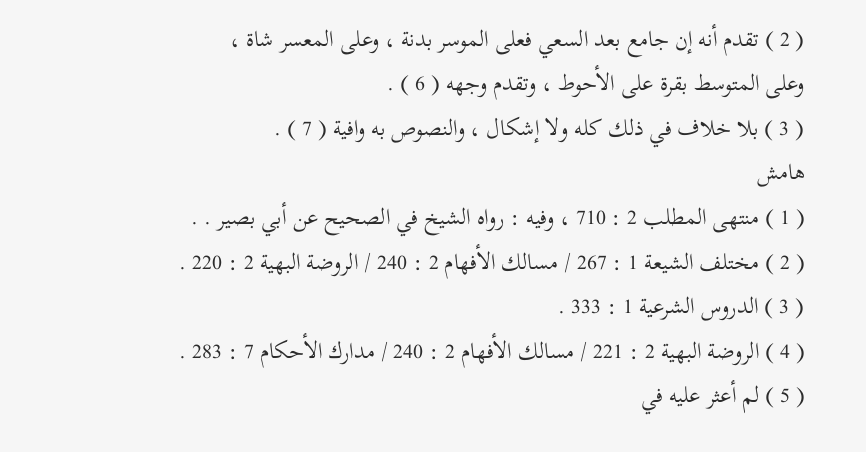( 2 ) تقدم أنه إن جامع بعد السعي فعلى الموسر بدنة ، وعلى المعسر شاة ،
وعلى المتوسط بقرة على الأحوط ، وتقدم وجهه ( 6 ) .
( 3 ) بلا خلاف في ذلك كله ولا إشكال ، والنصوص به وافية ( 7 ) .
هامش
( 1 ) منتهى المطلب 2 : 710 ، وفيه : رواه الشيخ في الصحيح عن أبي بصير . .
( 2 ) مختلف الشيعة 1 : 267 / مسالك الأفهام 2 : 240 / الروضة البهية 2 : 220 .
( 3 ) الدروس الشرعية 1 : 333 .
( 4 ) الروضة البهية 2 : 221 / مسالك الأفهام 2 : 240 / مدارك الأحكام 7 : 283 .
( 5 ) لم أعثر عليه في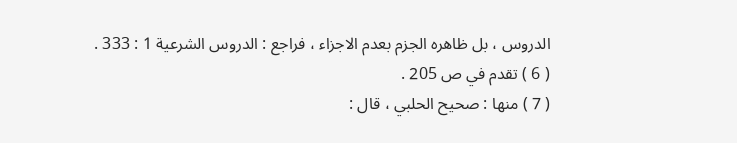الدروس ، بل ظاهره الجزم بعدم الاجزاء ، فراجع : الدروس الشرعية 1 : 333 .
( 6 ) تقدم في ص 205 .
( 7 ) منها : صحيح الحلبي ، قال :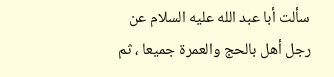سألت أبا عبد الله عليه السلام عن رجل أهل بالحج والعمرة جميعا ، ثم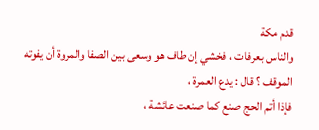قدم مكة
والناس بعرفات ، فخشي إن طاف هو وسعى بين الصفا والمروة أن يفوته الموقف ؟ قال : يدع العمرة ،
فإذا أتم الحج صنع كما صنعت عائشة ،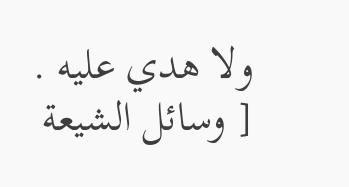ولا هدي عليه . [ وسائل الشيعة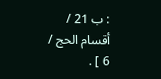: ب 21 / أقسام الحج / 6 ] .